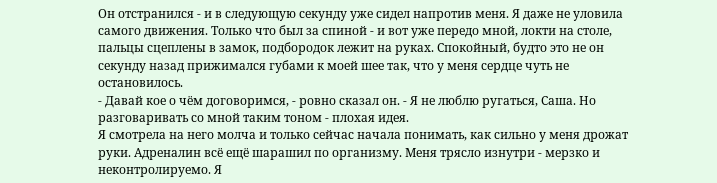Он отстранился - и в следующую секунду уже сидел напротив меня. Я даже не уловила самого движения. Только что был за спиной - и вот уже передо мной, локти на столе, пальцы сцеплены в замок, подбородок лежит на руках. Спокойный, будто это не он секунду назад прижимался губами к моей шее так, что у меня сердце чуть не остановилось.
- Давай кое о чём договоримся, - ровно сказал он. - Я не люблю ругаться, Саша. Но разговаривать со мной таким тоном - плохая идея.
Я смотрела на него молча и только сейчас начала понимать, как сильно у меня дрожат руки. Адреналин всё ещё шарашил по организму. Меня трясло изнутри - мерзко и неконтролируемо. Я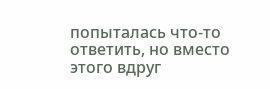попыталась что-то ответить, но вместо этого вдруг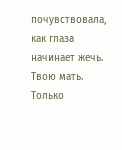почувствовала, как глаза начинает жечь.
Твою мать.
Только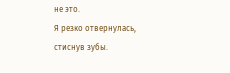не это.
Я резко отвернулась, стиснув зубы.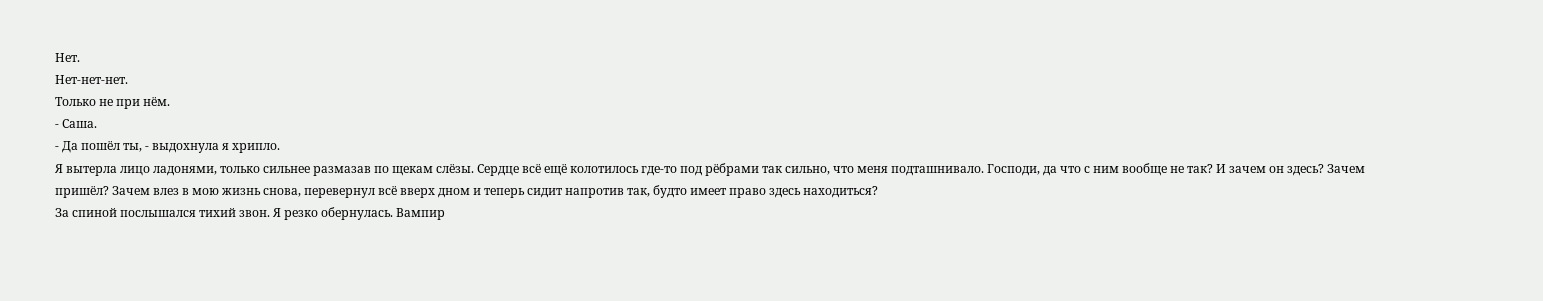Нет.
Нет-нет-нет.
Только не при нём.
- Саша.
- Да пошёл ты, - выдохнула я хрипло.
Я вытерла лицо ладонями, только сильнее размазав по щекам слёзы. Сердце всё ещё колотилось где-то под рёбрами так сильно, что меня подташнивало. Господи, да что с ним вообще не так? И зачем он здесь? Зачем пришёл? Зачем влез в мою жизнь снова, перевернул всё вверх дном и теперь сидит напротив так, будто имеет право здесь находиться?
За спиной послышался тихий звон. Я резко обернулась. Вампир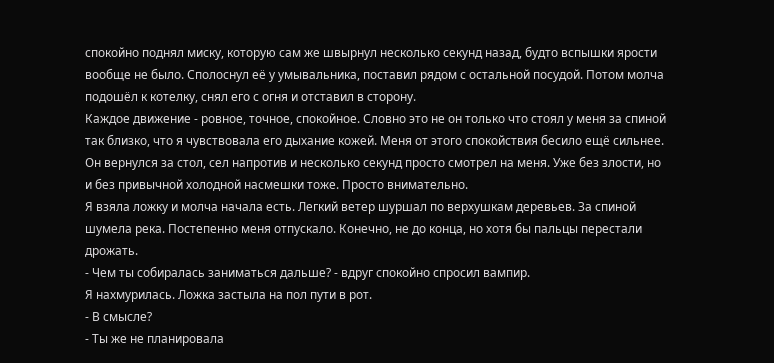спокойно поднял миску, которую сам же швырнул несколько секунд назад, будто вспышки ярости вообще не было. Сполоснул её у умывальника, поставил рядом с остальной посудой. Потом молча подошёл к котелку, снял его с огня и отставил в сторону.
Каждое движение - ровное, точное, спокойное. Словно это не он только что стоял у меня за спиной так близко, что я чувствовала его дыхание кожей. Меня от этого спокойствия бесило ещё сильнее. Он вернулся за стол, сел напротив и несколько секунд просто смотрел на меня. Уже без злости, но и без привычной холодной насмешки тоже. Просто внимательно.
Я взяла ложку и молча начала есть. Легкий ветер шуршал по верхушкам деревьев. За спиной шумела река. Постепенно меня отпускало. Конечно, не до конца, но хотя бы пальцы перестали дрожать.
- Чем ты собиралась заниматься дальше? - вдруг спокойно спросил вампир.
Я нахмурилась. Ложка застыла на пол пути в рот.
- В смысле?
- Ты же не планировала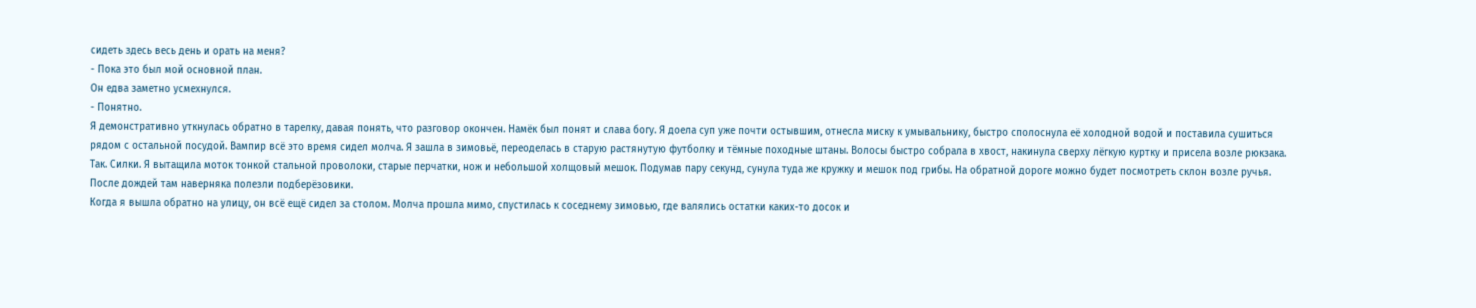сидеть здесь весь день и орать на меня?
- Пока это был мой основной план.
Он едва заметно усмехнулся.
- Понятно.
Я демонстративно уткнулась обратно в тарелку, давая понять, что разговор окончен. Намёк был понят и слава богу. Я доела суп уже почти остывшим, отнесла миску к умывальнику, быстро сполоснула её холодной водой и поставила сушиться рядом с остальной посудой. Вампир всё это время сидел молча. Я зашла в зимовьё, переоделась в старую растянутую футболку и тёмные походные штаны. Волосы быстро собрала в хвост, накинула сверху лёгкую куртку и присела возле рюкзака. Так. Силки. Я вытащила моток тонкой стальной проволоки, старые перчатки, нож и небольшой холщовый мешок. Подумав пару секунд, сунула туда же кружку и мешок под грибы. На обратной дороге можно будет посмотреть склон возле ручья. После дождей там наверняка полезли подберёзовики.
Когда я вышла обратно на улицу, он всё ещё сидел за столом. Молча прошла мимо, спустилась к соседнему зимовью, где валялись остатки каких-то досок и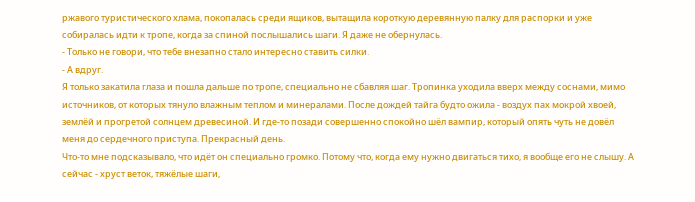ржавого туристического хлама, покопалась среди ящиков, вытащила короткую деревянную палку для распорки и уже собиралась идти к тропе, когда за спиной послышались шаги. Я даже не обернулась.
- Только не говори, что тебе внезапно стало интересно ставить силки.
- А вдруг.
Я только закатила глаза и пошла дальше по тропе, специально не сбавляя шаг. Тропинка уходила вверх между соснами, мимо источников, от которых тянуло влажным теплом и минералами. После дождей тайга будто ожила - воздух пах мокрой хвоей, землёй и прогретой солнцем древесиной. И где-то позади совершенно спокойно шёл вампир, который опять чуть не довёл меня до сердечного приступа. Прекрасный день.
Что-то мне подсказывало, что идёт он специально громко. Потому что, когда ему нужно двигаться тихо, я вообще его не слышу. А сейчас - хруст веток, тяжёлые шаги,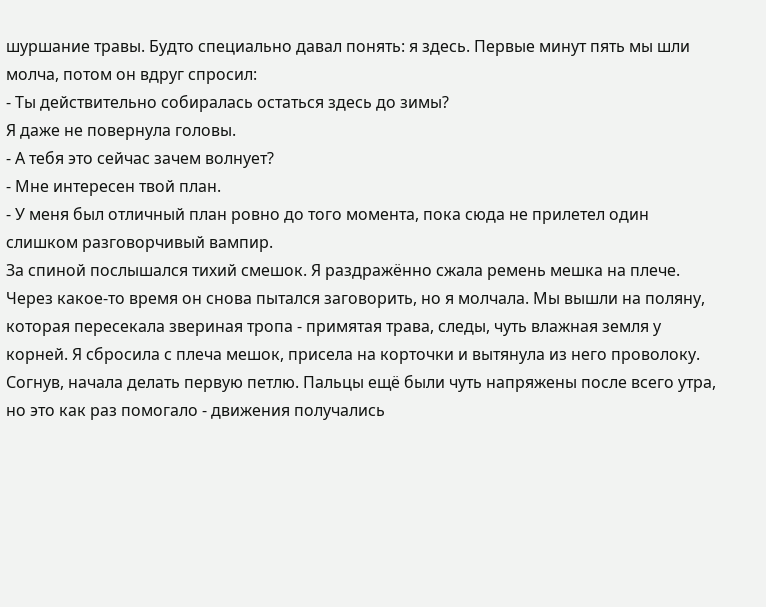шуршание травы. Будто специально давал понять: я здесь. Первые минут пять мы шли молча, потом он вдруг спросил:
- Ты действительно собиралась остаться здесь до зимы?
Я даже не повернула головы.
- А тебя это сейчас зачем волнует?
- Мне интересен твой план.
- У меня был отличный план ровно до того момента, пока сюда не прилетел один слишком разговорчивый вампир.
За спиной послышался тихий смешок. Я раздражённо сжала ремень мешка на плече. Через какое-то время он снова пытался заговорить, но я молчала. Мы вышли на поляну, которая пересекала звериная тропа - примятая трава, следы, чуть влажная земля у корней. Я сбросила с плеча мешок, присела на корточки и вытянула из него проволоку. Согнув, начала делать первую петлю. Пальцы ещё были чуть напряжены после всего утра, но это как раз помогало - движения получались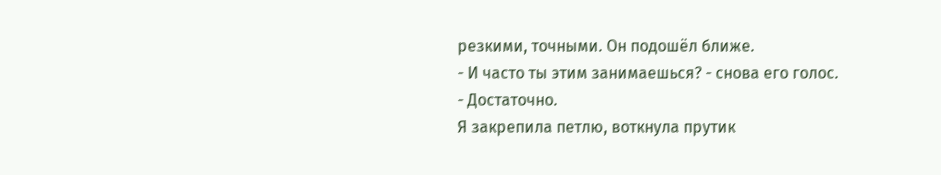резкими, точными. Он подошёл ближе.
- И часто ты этим занимаешься? - снова его голос.
- Достаточно.
Я закрепила петлю, воткнула прутик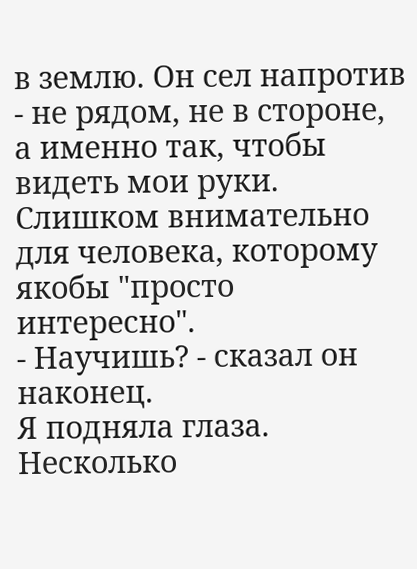в землю. Он сел напротив - не рядом, не в стороне, а именно так, чтобы видеть мои руки. Слишком внимательно для человека, которому якобы "просто интересно".
- Научишь? - сказал он наконец.
Я подняла глаза.
Несколько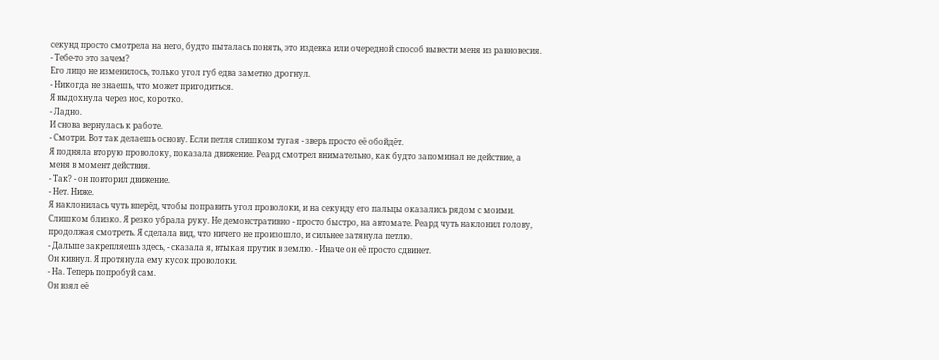секунд просто смотрела на него, будто пыталась понять, это издевка или очередной способ вывести меня из равновесия.
- Тебе-то это зачем?
Его лицо не изменилось, только угол губ едва заметно дрогнул.
- Никогда не знаешь, что может пригодиться.
Я выдохнула через нос, коротко.
- Ладно.
И снова вернулась к работе.
- Смотри. Вот так делаешь основу. Если петля слишком тугая - зверь просто её обойдёт.
Я подняла вторую проволоку, показала движение. Реард смотрел внимательно, как будто запоминал не действие, а меня в момент действия.
- Так? - он повторил движение.
- Нет. Ниже.
Я наклонилась чуть вперёд, чтобы поправить угол проволоки, и на секунду его пальцы оказались рядом с моими. Слишком близко. Я резко убрала руку. Не демонстративно - просто быстро, на автомате. Реард чуть наклонил голову, продолжая смотреть. Я сделала вид, что ничего не произошло, и сильнее затянула петлю.
- Дальше закрепляешь здесь, - сказала я, втыкая прутик в землю. - Иначе он её просто сдвинет.
Он кивнул. Я протянула ему кусок проволоки.
- На. Теперь попробуй сам.
Он взял её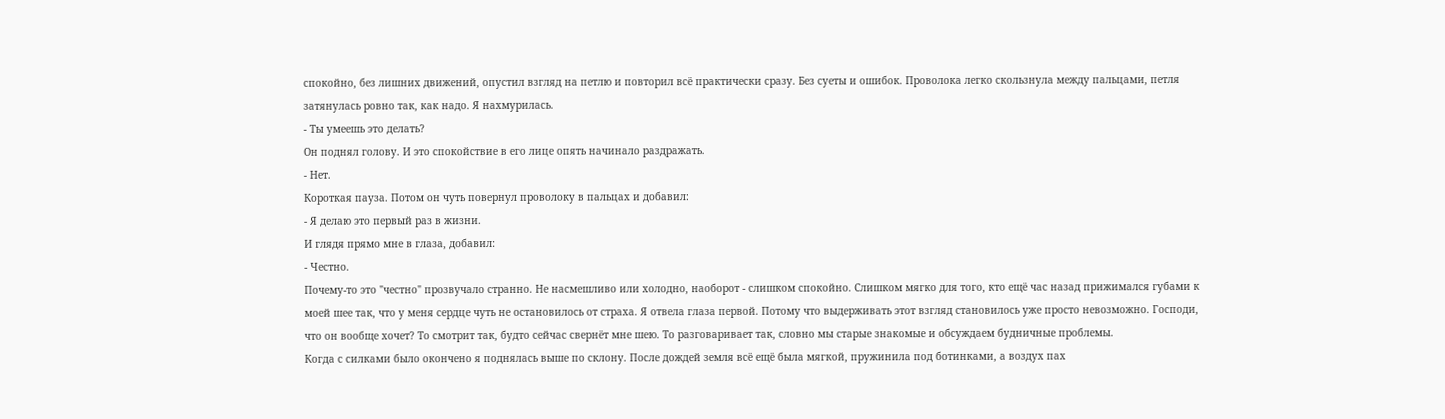спокойно, без лишних движений, опустил взгляд на петлю и повторил всё практически сразу. Без суеты и ошибок. Проволока легко скользнула между пальцами, петля затянулась ровно так, как надо. Я нахмурилась.
- Ты умеешь это делать?
Он поднял голову. И это спокойствие в его лице опять начинало раздражать.
- Нет.
Короткая пауза. Потом он чуть повернул проволоку в пальцах и добавил:
- Я делаю это первый раз в жизни.
И глядя прямо мне в глаза, добавил:
- Честно.
Почему-то это "честно" прозвучало странно. Не насмешливо или холодно, наоборот - слишком спокойно. Слишком мягко для того, кто ещё час назад прижимался губами к моей шее так, что у меня сердце чуть не остановилось от страха. Я отвела глаза первой. Потому что выдерживать этот взгляд становилось уже просто невозможно. Господи, что он вообще хочет? То смотрит так, будто сейчас свернёт мне шею. То разговаривает так, словно мы старые знакомые и обсуждаем будничные проблемы.
Когда с силками было окончено я поднялась выше по склону. После дождей земля всё ещё была мягкой, пружинила под ботинками, а воздух пах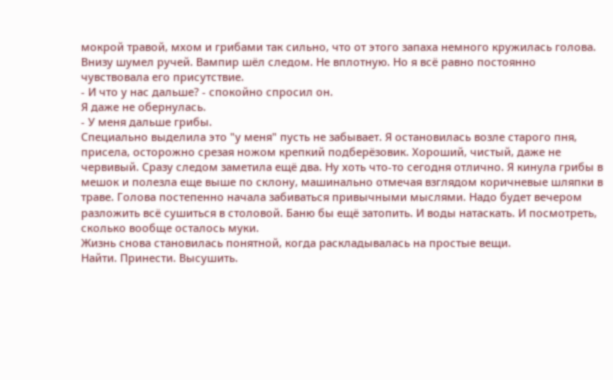мокрой травой, мхом и грибами так сильно, что от этого запаха немного кружилась голова. Внизу шумел ручей. Вампир шёл следом. Не вплотную. Но я всё равно постоянно чувствовала его присутствие.
- И что у нас дальше? - спокойно спросил он.
Я даже не обернулась.
- У меня дальше грибы.
Специально выделила это "у меня" пусть не забывает. Я остановилась возле старого пня, присела, осторожно срезая ножом крепкий подберёзовик. Хороший, чистый, даже не червивый. Сразу следом заметила ещё два. Ну хоть что-то сегодня отлично. Я кинула грибы в мешок и полезла еще выше по склону, машинально отмечая взглядом коричневые шляпки в траве. Голова постепенно начала забиваться привычными мыслями. Надо будет вечером разложить всё сушиться в столовой. Баню бы ещё затопить. И воды натаскать. И посмотреть, сколько вообще осталось муки.
Жизнь снова становилась понятной, когда раскладывалась на простые вещи.
Найти. Принести. Высушить.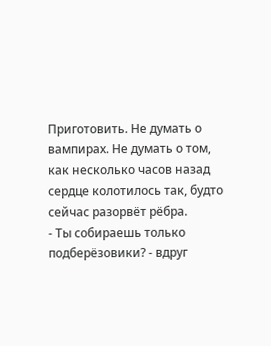Приготовить. Не думать о вампирах. Не думать о том, как несколько часов назад сердце колотилось так, будто сейчас разорвёт рёбра.
- Ты собираешь только подберёзовики? - вдруг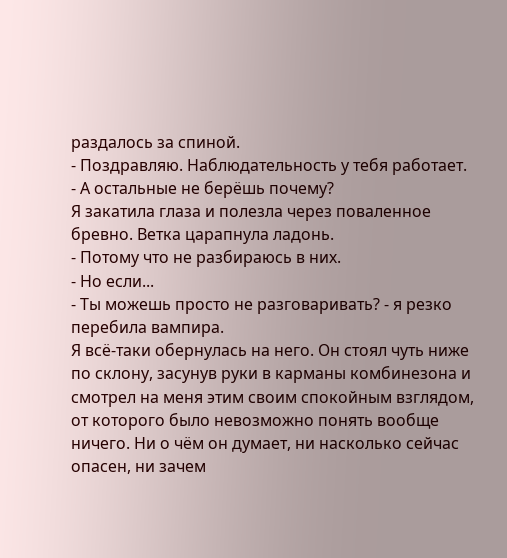раздалось за спиной.
- Поздравляю. Наблюдательность у тебя работает.
- А остальные не берёшь почему?
Я закатила глаза и полезла через поваленное бревно. Ветка царапнула ладонь.
- Потому что не разбираюсь в них.
- Но если...
- Ты можешь просто не разговаривать? - я резко перебила вампира.
Я всё-таки обернулась на него. Он стоял чуть ниже по склону, засунув руки в карманы комбинезона и смотрел на меня этим своим спокойным взглядом, от которого было невозможно понять вообще ничего. Ни о чём он думает, ни насколько сейчас опасен, ни зачем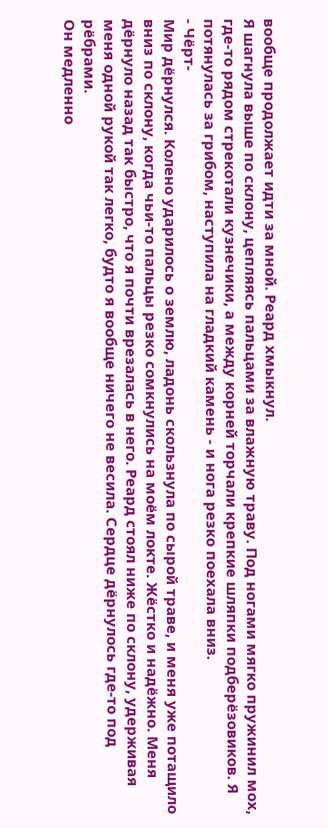вообще продолжает идти за мной. Реард хмыкнул.
Я шагнула выше по склону, цепляясь пальцами за влажную траву. Под ногами мягко пружинил мох, где-то рядом стрекотали кузнечики, а между корней торчали крепкие шляпки подберёзовиков. Я потянулась за грибом, наступила на гладкий камень - и нога резко поехала вниз.
- Чёрт-
Мир дёрнулся. Колено ударилось о землю, ладонь скользнула по сырой траве, и меня уже потащило вниз по склону, когда чьи-то пальцы резко сомкнулись на моём локте. Жёстко и надёжно. Меня дёрнуло назад так быстро, что я почти врезалась в него. Реард стоял ниже по склону, удерживая меня одной рукой так легко, будто я вообще ничего не весила. Сердце дёрнулось где-то под рёбрами.
Он медленно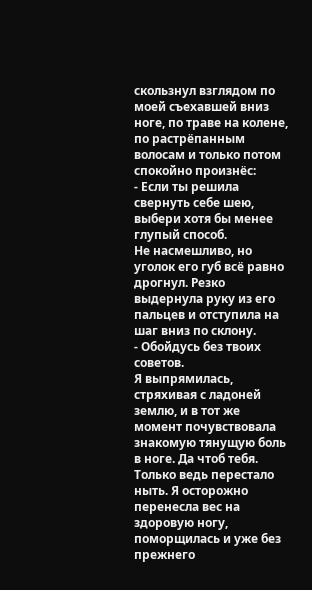скользнул взглядом по моей съехавшей вниз ноге, по траве на колене, по растрёпанным волосам и только потом спокойно произнёс:
- Если ты решила свернуть себе шею, выбери хотя бы менее глупый способ.
Не насмешливо, но уголок его губ всё равно дрогнул. Резко выдернула руку из его пальцев и отступила на шаг вниз по склону.
- Обойдусь без твоих советов.
Я выпрямилась, стряхивая с ладоней землю, и в тот же момент почувствовала знакомую тянущую боль в ноге. Да чтоб тебя. Только ведь перестало ныть. Я осторожно перенесла вес на здоровую ногу, поморщилась и уже без прежнего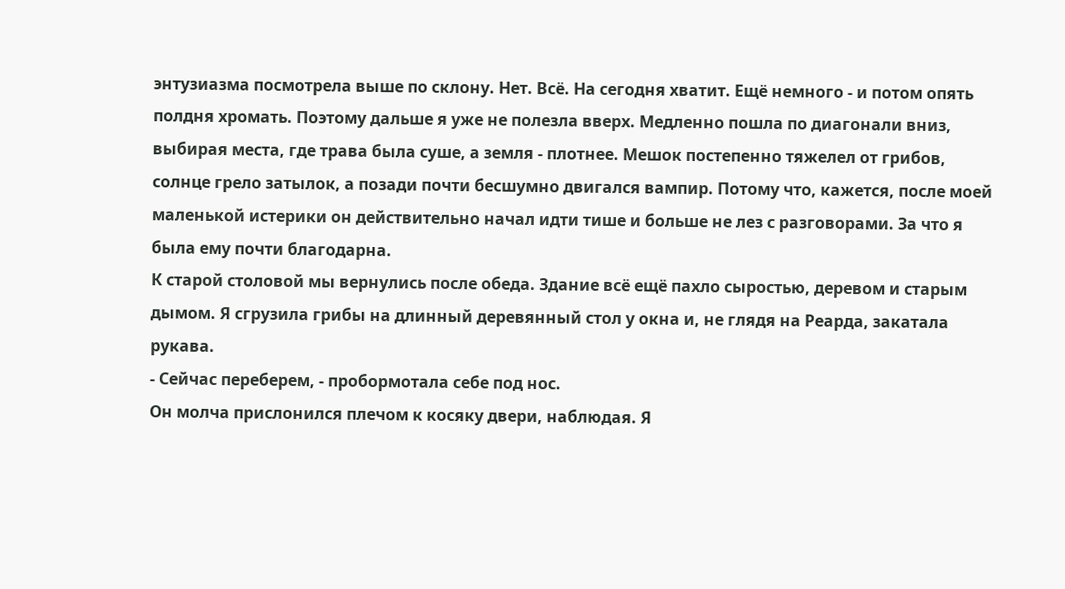энтузиазма посмотрела выше по склону. Нет. Всё. На сегодня хватит. Ещё немного - и потом опять полдня хромать. Поэтому дальше я уже не полезла вверх. Медленно пошла по диагонали вниз, выбирая места, где трава была суше, а земля - плотнее. Мешок постепенно тяжелел от грибов, солнце грело затылок, а позади почти бесшумно двигался вампир. Потому что, кажется, после моей маленькой истерики он действительно начал идти тише и больше не лез с разговорами. За что я была ему почти благодарна.
К старой столовой мы вернулись после обеда. Здание всё ещё пахло сыростью, деревом и старым дымом. Я сгрузила грибы на длинный деревянный стол у окна и, не глядя на Реарда, закатала рукава.
- Сейчас переберем, - пробормотала себе под нос.
Он молча прислонился плечом к косяку двери, наблюдая. Я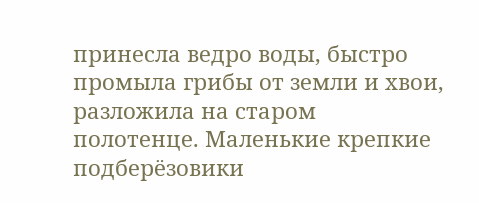принесла ведро воды, быстро промыла грибы от земли и хвои, разложила на старом полотенце. Маленькие крепкие подберёзовики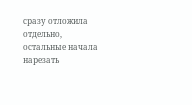сразу отложила отдельно, остальные начала нарезать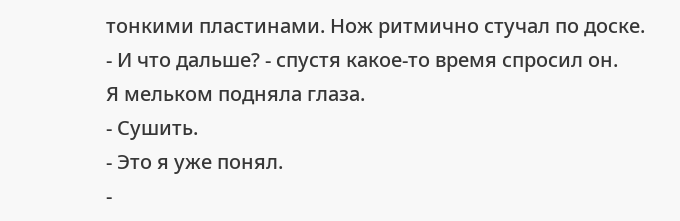тонкими пластинами. Нож ритмично стучал по доске.
- И что дальше? - спустя какое-то время спросил он.
Я мельком подняла глаза.
- Сушить.
- Это я уже понял.
-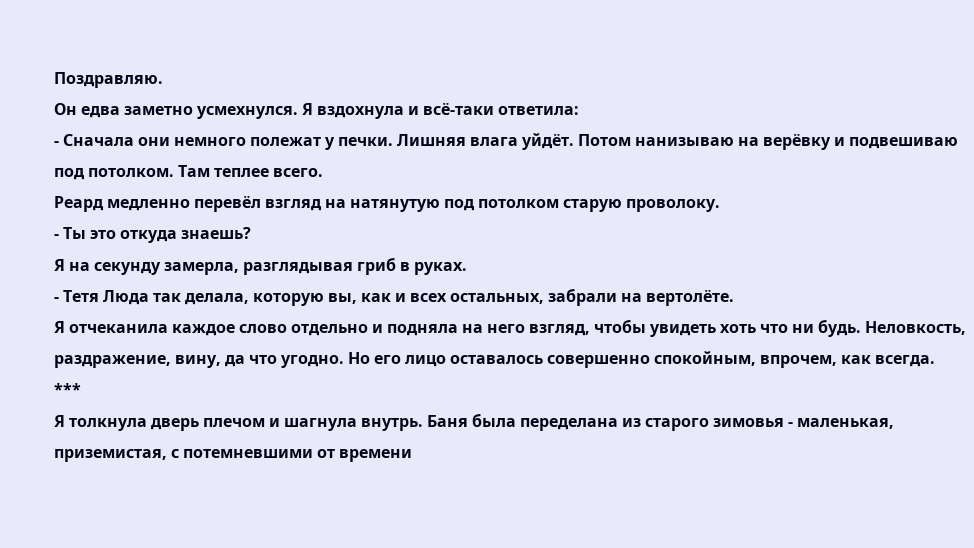Поздравляю.
Он едва заметно усмехнулся. Я вздохнула и всё-таки ответила:
- Сначала они немного полежат у печки. Лишняя влага уйдёт. Потом нанизываю на верёвку и подвешиваю под потолком. Там теплее всего.
Реард медленно перевёл взгляд на натянутую под потолком старую проволоку.
- Ты это откуда знаешь?
Я на секунду замерла, разглядывая гриб в руках.
- Тетя Люда так делала, которую вы, как и всех остальных, забрали на вертолёте.
Я отчеканила каждое слово отдельно и подняла на него взгляд, чтобы увидеть хоть что ни будь. Неловкость, раздражение, вину, да что угодно. Но его лицо оставалось совершенно спокойным, впрочем, как всегда.
***
Я толкнула дверь плечом и шагнула внутрь. Баня была переделана из старого зимовья - маленькая, приземистая, с потемневшими от времени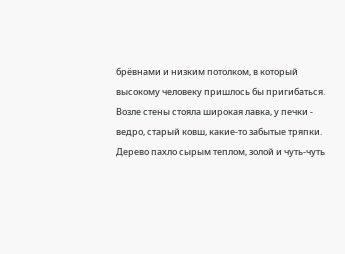брёвнами и низким потолком, в который высокому человеку пришлось бы пригибаться. Возле стены стояла широкая лавка, у печки - ведро, старый ковш, какие-то забытые тряпки. Дерево пахло сырым теплом, золой и чуть-чуть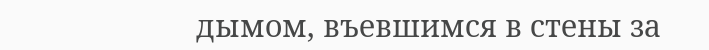дымом, въевшимся в стены за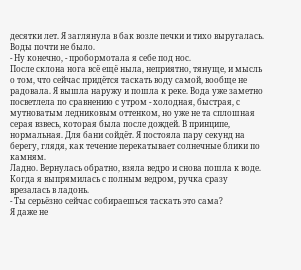десятки лет. Я заглянула в бак возле печки и тихо выругалась. Воды почти не было.
- Ну конечно, - пробормотала я себе под нос.
После склона нога всё ещё ныла, неприятно, тянуще, и мысль о том, что сейчас придётся таскать воду самой, вообще не радовала. Я вышла наружу и пошла к реке. Вода уже заметно посветлела по сравнению с утром - холодная, быстрая, с мутноватым ледниковым оттенком, но уже не та сплошная серая взвесь, которая была после дождей. В принципе, нормальная. Для бани сойдёт. Я постояла пару секунд на берегу, глядя, как течение перекатывает солнечные блики по камням.
Ладно. Вернулась обратно, взяла ведро и снова пошла к воде. Когда я выпрямилась с полным ведром, ручка сразу врезалась в ладонь.
- Ты серьёзно сейчас собираешься таскать это сама?
Я даже не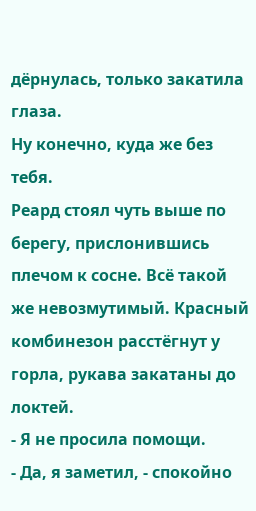дёрнулась, только закатила глаза.
Ну конечно, куда же без тебя.
Реард стоял чуть выше по берегу, прислонившись плечом к сосне. Всё такой же невозмутимый. Красный комбинезон расстёгнут у горла, рукава закатаны до локтей.
- Я не просила помощи.
- Да, я заметил, - спокойно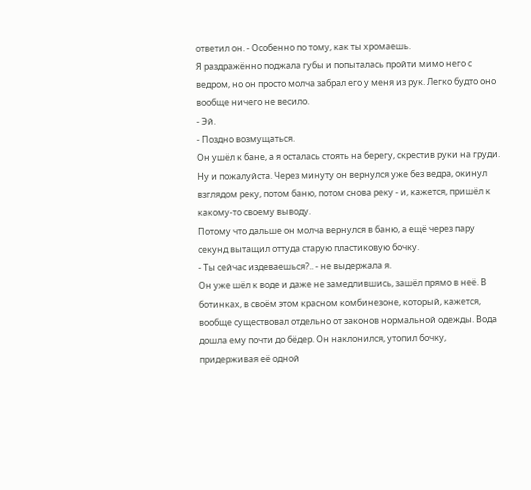ответил он. - Особенно по тому, как ты хромаешь.
Я раздражённо поджала губы и попыталась пройти мимо него с ведром, но он просто молча забрал его у меня из рук. Легко будто оно вообще ничего не весило.
- Эй.
- Поздно возмущаться.
Он ушёл к бане, а я осталась стоять на берегу, скрестив руки на груди. Ну и пожалуйста. Через минуту он вернулся уже без ведра, окинул взглядом реку, потом баню, потом снова реку - и, кажется, пришёл к какому-то своему выводу.
Потому что дальше он молча вернулся в баню, а ещё через пару секунд вытащил оттуда старую пластиковую бочку.
- Ты сейчас издеваешься?.. - не выдержала я.
Он уже шёл к воде и даже не замедлившись, зашёл прямо в неё. В ботинках, в своём этом красном комбинезоне, который, кажется, вообще существовал отдельно от законов нормальной одежды. Вода дошла ему почти до бёдер. Он наклонился, утопил бочку, придерживая её одной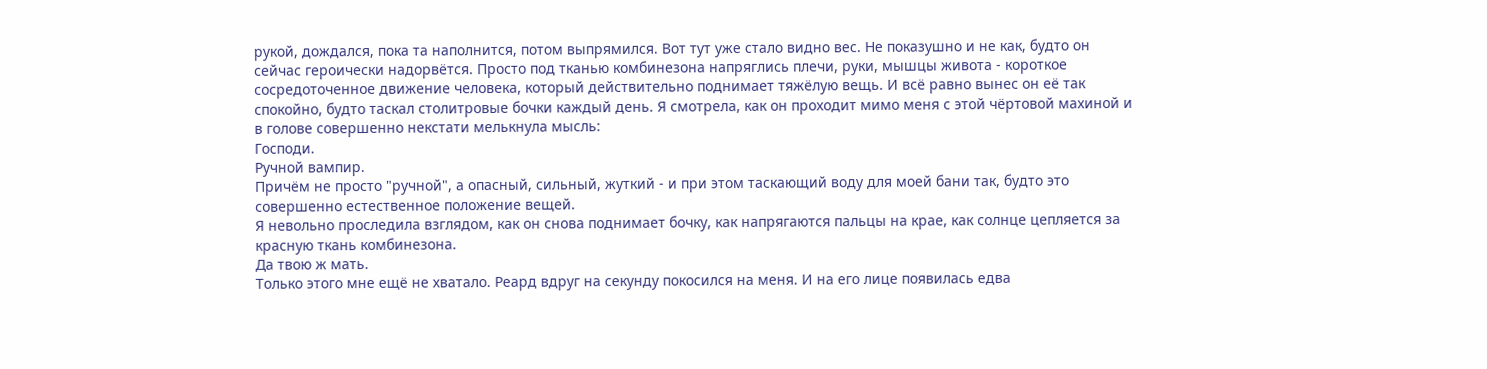рукой, дождался, пока та наполнится, потом выпрямился. Вот тут уже стало видно вес. Не показушно и не как, будто он сейчас героически надорвётся. Просто под тканью комбинезона напряглись плечи, руки, мышцы живота - короткое сосредоточенное движение человека, который действительно поднимает тяжёлую вещь. И всё равно вынес он её так спокойно, будто таскал столитровые бочки каждый день. Я смотрела, как он проходит мимо меня с этой чёртовой махиной и в голове совершенно некстати мелькнула мысль:
Господи.
Ручной вампир.
Причём не просто "ручной", а опасный, сильный, жуткий - и при этом таскающий воду для моей бани так, будто это совершенно естественное положение вещей.
Я невольно проследила взглядом, как он снова поднимает бочку, как напрягаются пальцы на крае, как солнце цепляется за красную ткань комбинезона.
Да твою ж мать.
Только этого мне ещё не хватало. Реард вдруг на секунду покосился на меня. И на его лице появилась едва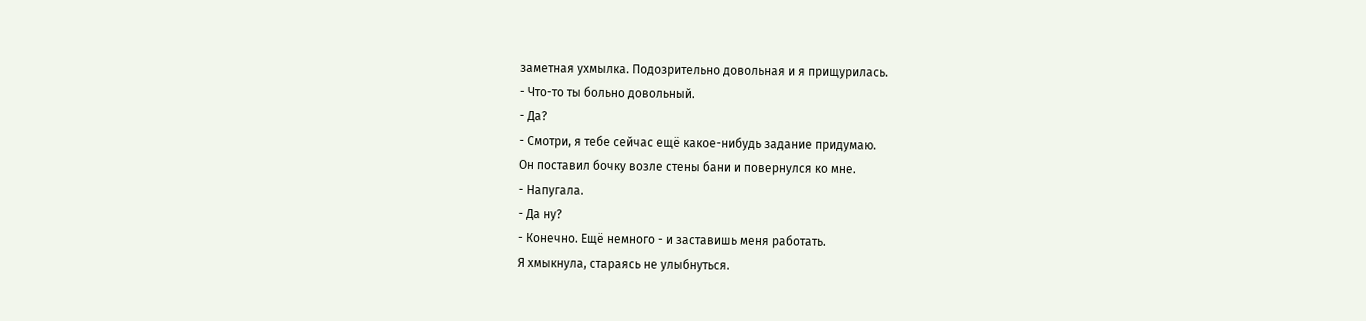заметная ухмылка. Подозрительно довольная и я прищурилась.
- Что-то ты больно довольный.
- Да?
- Смотри, я тебе сейчас ещё какое-нибудь задание придумаю.
Он поставил бочку возле стены бани и повернулся ко мне.
- Напугала.
- Да ну?
- Конечно. Ещё немного - и заставишь меня работать.
Я хмыкнула, стараясь не улыбнуться.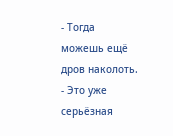- Тогда можешь ещё дров наколоть.
- Это уже серьёзная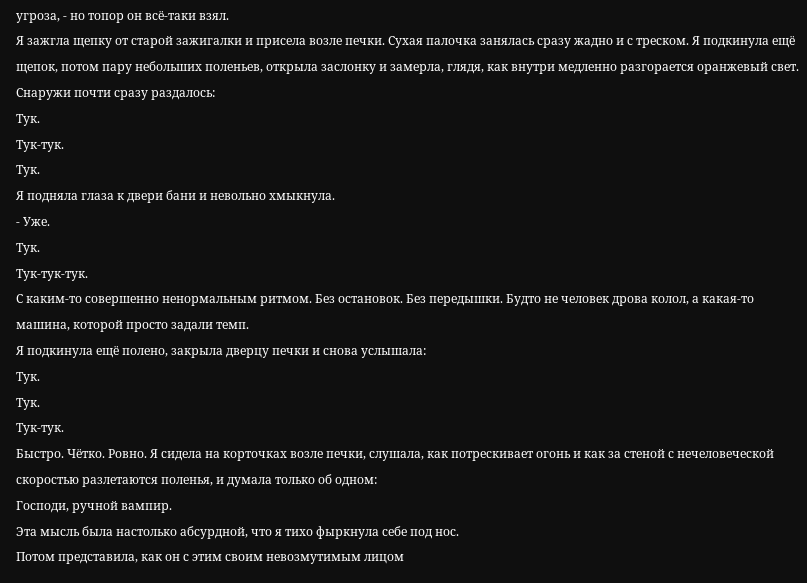угроза, - но топор он всё-таки взял.
Я зажгла щепку от старой зажигалки и присела возле печки. Сухая палочка занялась сразу жадно и с треском. Я подкинула ещё щепок, потом пару небольших поленьев, открыла заслонку и замерла, глядя, как внутри медленно разгорается оранжевый свет. Снаружи почти сразу раздалось:
Тук.
Тук-тук.
Тук.
Я подняла глаза к двери бани и невольно хмыкнула.
- Уже.
Тук.
Тук-тук-тук.
С каким-то совершенно ненормальным ритмом. Без остановок. Без передышки. Будто не человек дрова колол, а какая-то машина, которой просто задали темп.
Я подкинула ещё полено, закрыла дверцу печки и снова услышала:
Тук.
Тук.
Тук-тук.
Быстро. Чётко. Ровно. Я сидела на корточках возле печки, слушала, как потрескивает огонь и как за стеной с нечеловеческой скоростью разлетаются поленья, и думала только об одном:
Господи, ручной вампир.
Эта мысль была настолько абсурдной, что я тихо фыркнула себе под нос.
Потом представила, как он с этим своим невозмутимым лицом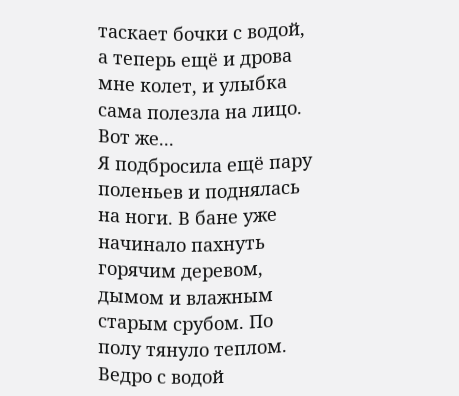таскает бочки с водой, а теперь ещё и дрова мне колет, и улыбка сама полезла на лицо. Вот же...
Я подбросила ещё пару поленьев и поднялась на ноги. В бане уже начинало пахнуть горячим деревом, дымом и влажным старым срубом. По полу тянуло теплом. Ведро с водой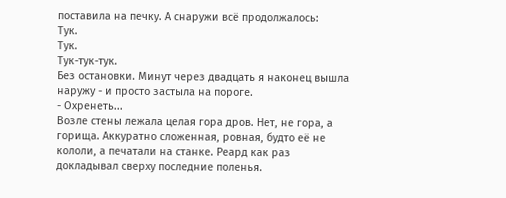поставила на печку. А снаружи всё продолжалось:
Тук.
Тук.
Тук-тук-тук.
Без остановки. Минут через двадцать я наконец вышла наружу - и просто застыла на пороге.
- Охренеть...
Возле стены лежала целая гора дров. Нет, не гора, а горища. Аккуратно сложенная, ровная, будто её не кололи, а печатали на станке. Реард как раз докладывал сверху последние поленья.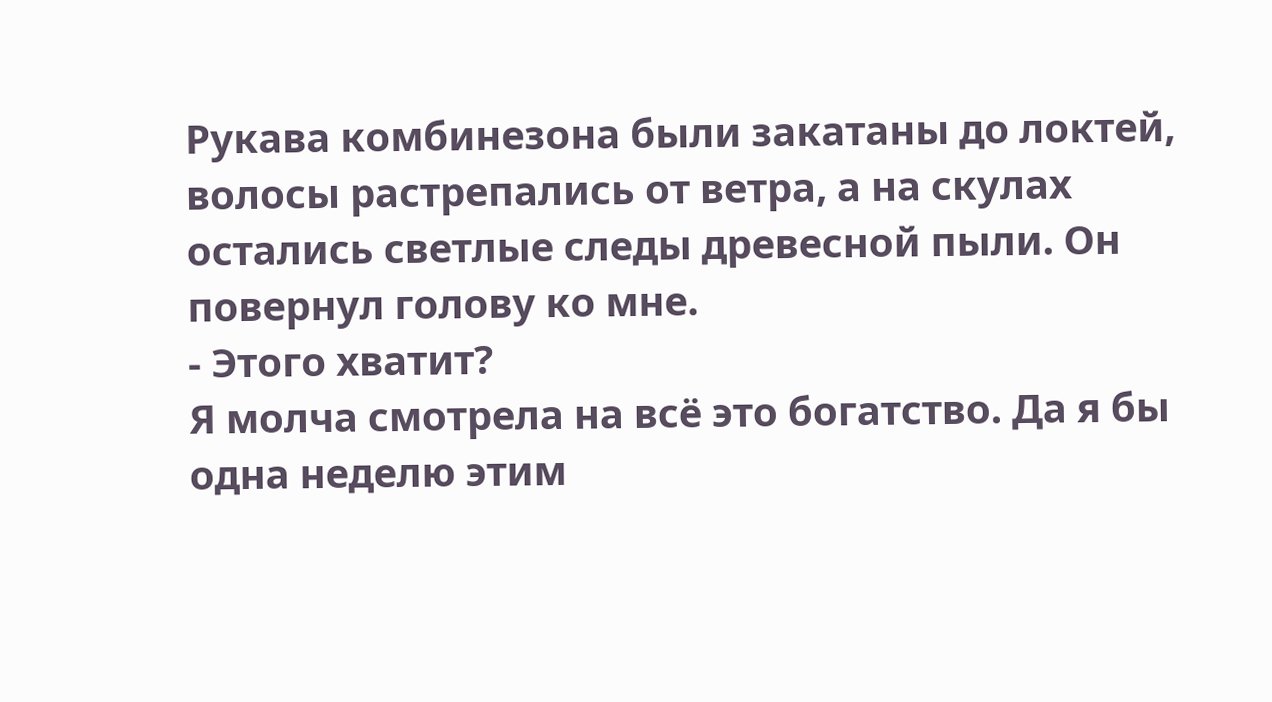Рукава комбинезона были закатаны до локтей, волосы растрепались от ветра, а на скулах остались светлые следы древесной пыли. Он повернул голову ко мне.
- Этого хватит?
Я молча смотрела на всё это богатство. Да я бы одна неделю этим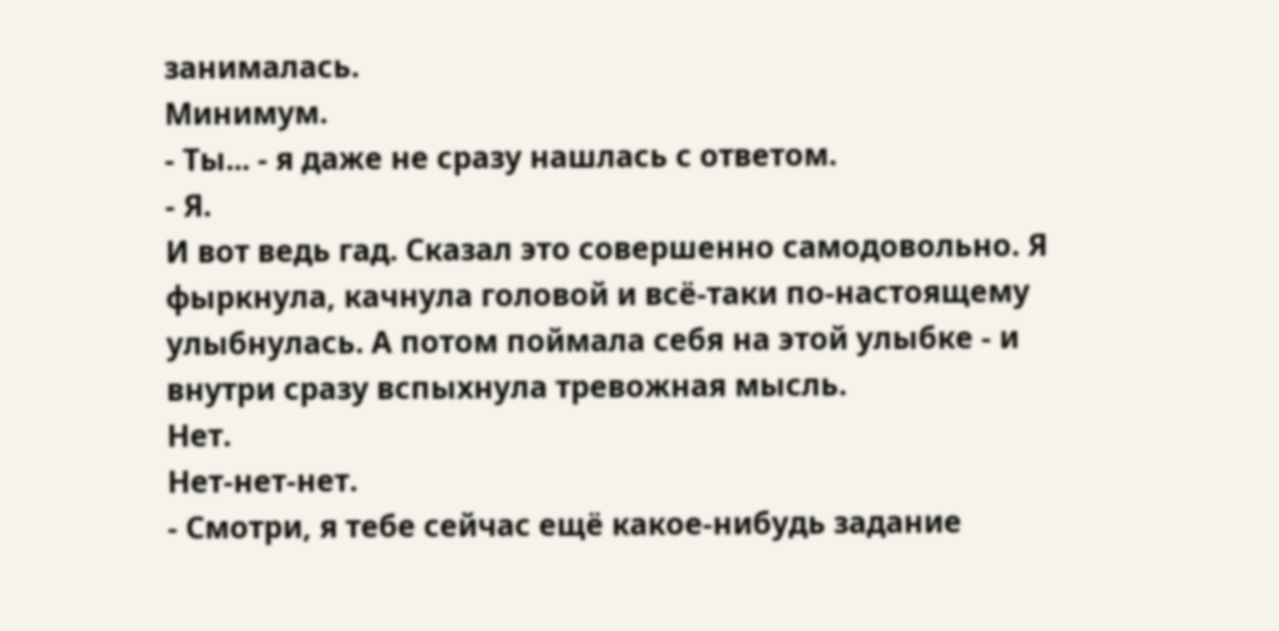занималась.
Минимум.
- Ты... - я даже не сразу нашлась с ответом.
- Я.
И вот ведь гад. Сказал это совершенно самодовольно. Я фыркнула, качнула головой и всё-таки по-настоящему улыбнулась. А потом поймала себя на этой улыбке - и внутри сразу вспыхнула тревожная мысль.
Нет.
Нет-нет-нет.
- Смотри, я тебе сейчас ещё какое-нибудь задание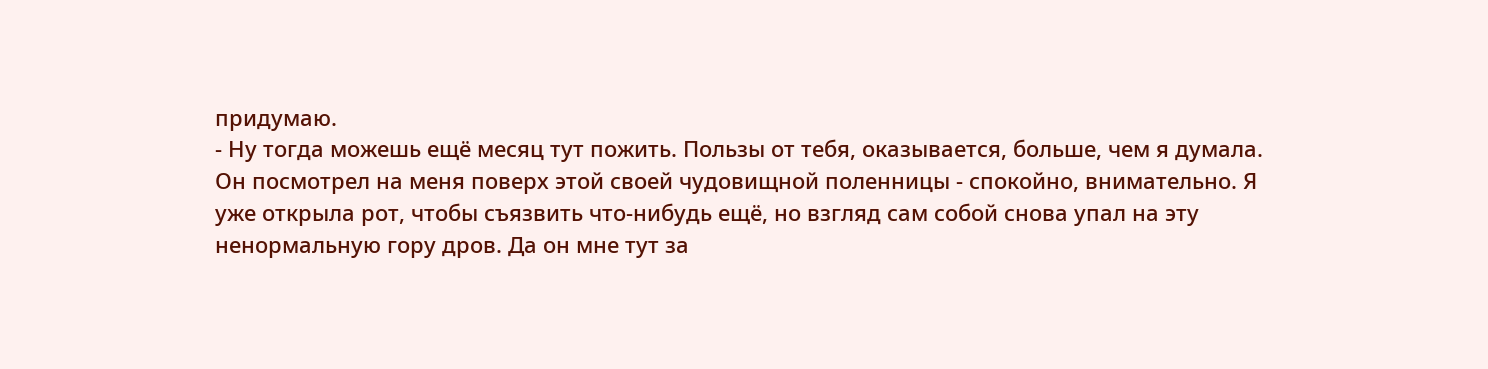придумаю.
- Ну тогда можешь ещё месяц тут пожить. Пользы от тебя, оказывается, больше, чем я думала.
Он посмотрел на меня поверх этой своей чудовищной поленницы - спокойно, внимательно. Я уже открыла рот, чтобы съязвить что-нибудь ещё, но взгляд сам собой снова упал на эту ненормальную гору дров. Да он мне тут за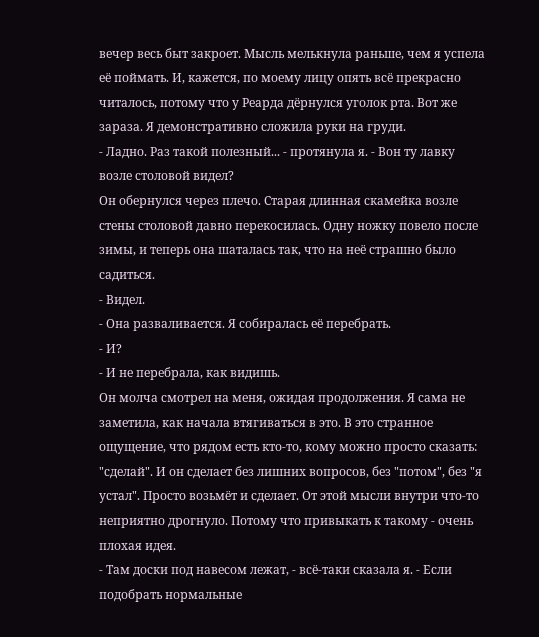вечер весь быт закроет. Мысль мелькнула раньше, чем я успела её поймать. И, кажется, по моему лицу опять всё прекрасно читалось, потому что у Реарда дёрнулся уголок рта. Вот же зараза. Я демонстративно сложила руки на груди.
- Ладно. Раз такой полезный... - протянула я. - Вон ту лавку возле столовой видел?
Он обернулся через плечо. Старая длинная скамейка возле стены столовой давно перекосилась. Одну ножку повело после зимы, и теперь она шаталась так, что на неё страшно было садиться.
- Видел.
- Она разваливается. Я собиралась её перебрать.
- И?
- И не перебрала, как видишь.
Он молча смотрел на меня, ожидая продолжения. Я сама не заметила, как начала втягиваться в это. В это странное ощущение, что рядом есть кто-то, кому можно просто сказать: "сделай". И он сделает без лишних вопросов, без "потом", без "я устал". Просто возьмёт и сделает. От этой мысли внутри что-то неприятно дрогнуло. Потому что привыкать к такому - очень плохая идея.
- Там доски под навесом лежат, - всё-таки сказала я. - Если подобрать нормальные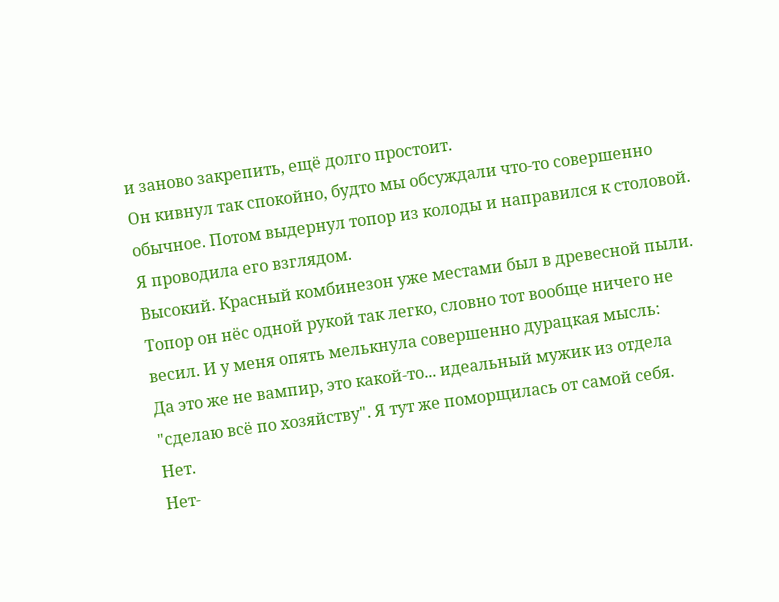и заново закрепить, ещё долго простоит.
Он кивнул так спокойно, будто мы обсуждали что-то совершенно обычное. Потом выдернул топор из колоды и направился к столовой. Я проводила его взглядом.
Высокий. Красный комбинезон уже местами был в древесной пыли. Топор он нёс одной рукой так легко, словно тот вообще ничего не весил. И у меня опять мелькнула совершенно дурацкая мысль:
Да это же не вампир, это какой-то... идеальный мужик из отдела "сделаю всё по хозяйству". Я тут же поморщилась от самой себя.
Нет.
Нет-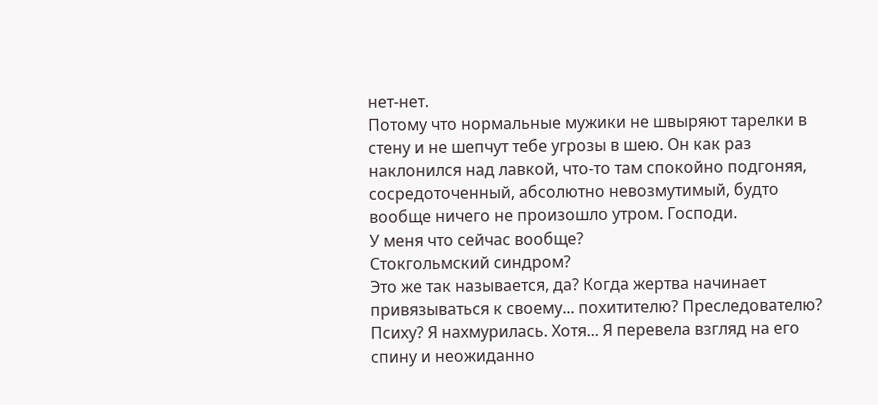нет-нет.
Потому что нормальные мужики не швыряют тарелки в стену и не шепчут тебе угрозы в шею. Он как раз наклонился над лавкой, что-то там спокойно подгоняя, сосредоточенный, абсолютно невозмутимый, будто вообще ничего не произошло утром. Господи.
У меня что сейчас вообще?
Стокгольмский синдром?
Это же так называется, да? Когда жертва начинает привязываться к своему... похитителю? Преследователю? Психу? Я нахмурилась. Хотя... Я перевела взгляд на его спину и неожиданно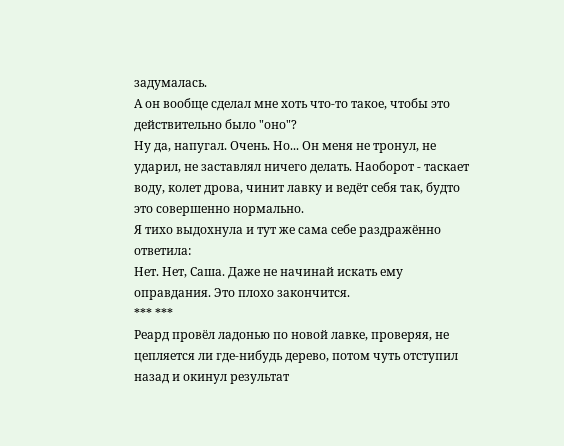задумалась.
А он вообще сделал мне хоть что-то такое, чтобы это действительно было "оно"?
Ну да, напугал. Очень. Но... Он меня не тронул, не ударил, не заставлял ничего делать. Наоборот - таскает воду, колет дрова, чинит лавку и ведёт себя так, будто это совершенно нормально.
Я тихо выдохнула и тут же сама себе раздражённо ответила:
Нет. Нет, Саша. Даже не начинай искать ему оправдания. Это плохо закончится.
*** ***
Реард провёл ладонью по новой лавке, проверяя, не цепляется ли где-нибудь дерево, потом чуть отступил назад и окинул результат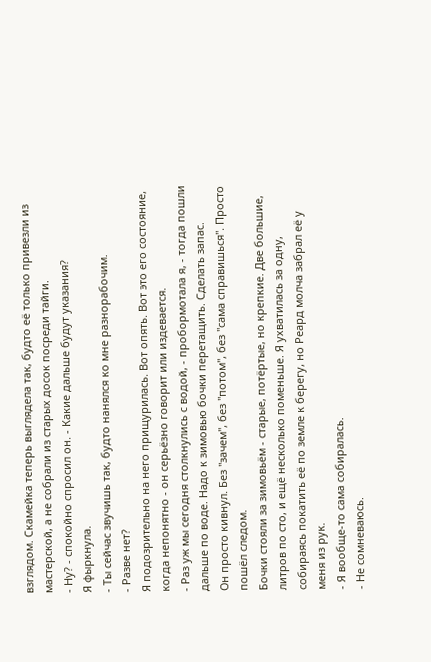взглядом. Скамейка теперь выглядела так, будто её только привезли из мастерской, а не собрали из старых досок посреди тайги.
- Ну? - спокойно спросил он. - Какие дальше будут указания?
Я фыркнула.
- Ты сейчас звучишь так, будто нанялся ко мне разнорабочим.
- Разве нет?
Я подозрительно на него прищурилась. Вот опять. Вот это его состояние, когда непонятно - он серьёзно говорит или издевается.
- Раз уж мы сегодня столкнулись с водой, - пробормотала я, - тогда пошли дальше по воде. Надо к зимовью бочки перетащить. Сделать запас.
Он просто кивнул. Без "зачем", без "потом", без "сама справишься". Просто пошёл следом.
Бочки стояли за зимовьём - старые, потёртые, но крепкие. Две большие, литров по сто, и ещё несколько поменьше. Я ухватилась за одну, собираясь покатить её по земле к берегу, но Реард молча забрал её у меня из рук.
- Я вообще-то сама собиралась.
- Не сомневаюсь.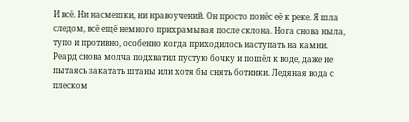И всё. Ни насмешки, ни нравоучений. Он просто понёс её к реке. Я шла следом, всё ещё немного прихрамывая после склона. Нога снова ныла, тупо и противно, особенно когда приходилось наступать на камни.
Реард снова молча подхватил пустую бочку и пошёл к воде, даже не пытаясь закатать штаны или хотя бы снять ботинки. Ледяная вода с плеском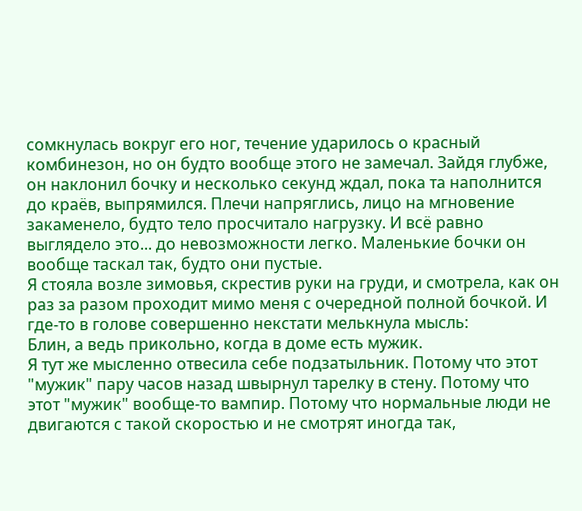сомкнулась вокруг его ног, течение ударилось о красный комбинезон, но он будто вообще этого не замечал. Зайдя глубже, он наклонил бочку и несколько секунд ждал, пока та наполнится до краёв, выпрямился. Плечи напряглись, лицо на мгновение закаменело, будто тело просчитало нагрузку. И всё равно выглядело это... до невозможности легко. Маленькие бочки он вообще таскал так, будто они пустые.
Я стояла возле зимовья, скрестив руки на груди, и смотрела, как он раз за разом проходит мимо меня с очередной полной бочкой. И где-то в голове совершенно некстати мелькнула мысль:
Блин, а ведь прикольно, когда в доме есть мужик.
Я тут же мысленно отвесила себе подзатыльник. Потому что этот "мужик" пару часов назад швырнул тарелку в стену. Потому что этот "мужик" вообще-то вампир. Потому что нормальные люди не двигаются с такой скоростью и не смотрят иногда так,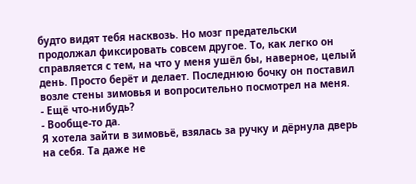будто видят тебя насквозь. Но мозг предательски продолжал фиксировать совсем другое. То, как легко он справляется с тем, на что у меня ушёл бы, наверное, целый день. Просто берёт и делает. Последнюю бочку он поставил возле стены зимовья и вопросительно посмотрел на меня.
- Ещё что-нибудь?
- Вообще-то да.
Я хотела зайти в зимовьё, взялась за ручку и дёрнула дверь на себя. Та даже не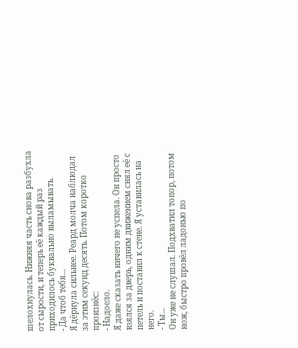шелохнулась. Нижняя часть снова разбухла от сырости, и теперь её каждый раз приходилось буквально выламывать.
- Да чтоб тебя...
Я дёрнула сильнее. Реард молча наблюдал за этим секунд десять. Потом коротко произнёс:
- Надоело.
Я даже сказать ничего не успела. Он просто взялся за дверь, одним движением снял её с петель и поставил к стене. Я уставилась на него.
- Ты...
Он уже не слушал. Подхватил топор, потом нож, быстро провёл ладонью по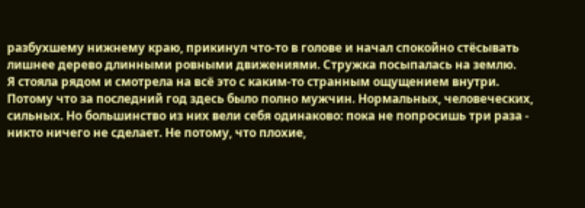разбухшему нижнему краю, прикинул что-то в голове и начал спокойно стёсывать лишнее дерево длинными ровными движениями. Стружка посыпалась на землю.
Я стояла рядом и смотрела на всё это с каким-то странным ощущением внутри.
Потому что за последний год здесь было полно мужчин. Нормальных, человеческих, сильных. Но большинство из них вели себя одинаково: пока не попросишь три раза - никто ничего не сделает. Не потому, что плохие,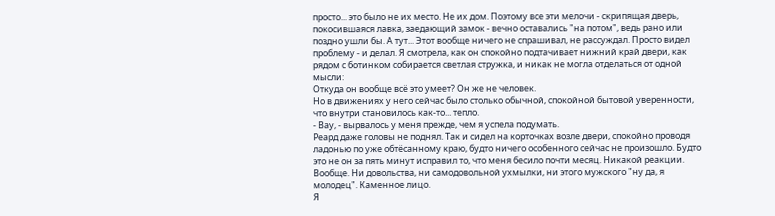просто... это было не их место. Не их дом. Поэтому все эти мелочи - скрипящая дверь, покосившаяся лавка, заедающий замок - вечно оставались "на потом", ведь рано или поздно ушли бы. А тут... Этот вообще ничего не спрашивал, не рассуждал. Просто видел проблему - и делал. Я смотрела, как он спокойно подтачивает нижний край двери, как рядом с ботинком собирается светлая стружка, и никак не могла отделаться от одной мысли:
Откуда он вообще всё это умеет? Он же не человек.
Но в движениях у него сейчас было столько обычной, спокойной бытовой уверенности, что внутри становилось как-то... тепло.
- Вау, - вырвалось у меня прежде, чем я успела подумать.
Реард даже головы не поднял. Так и сидел на корточках возле двери, спокойно проводя ладонью по уже обтёсанному краю, будто ничего особенного сейчас не произошло. Будто это не он за пять минут исправил то, что меня бесило почти месяц. Никакой реакции. Вообще. Ни довольства, ни самодовольной ухмылки, ни этого мужского "ну да, я молодец". Каменное лицо.
Я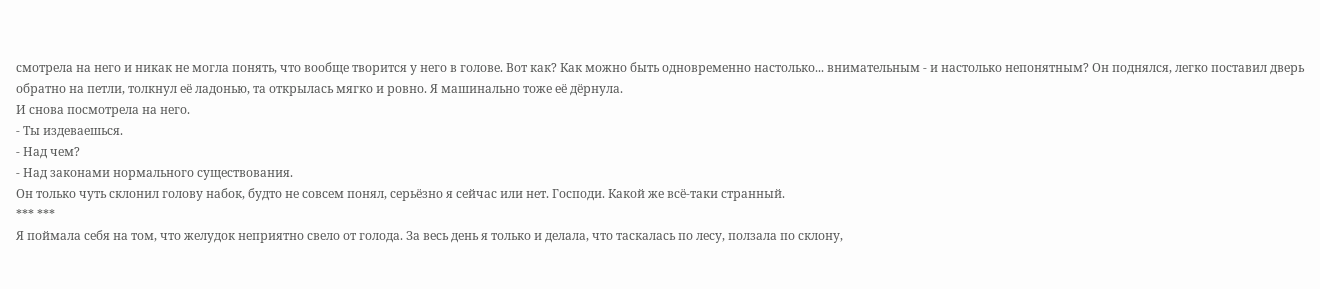смотрела на него и никак не могла понять, что вообще творится у него в голове. Вот как? Как можно быть одновременно настолько... внимательным - и настолько непонятным? Он поднялся, легко поставил дверь обратно на петли, толкнул её ладонью, та открылась мягко и ровно. Я машинально тоже её дёрнула.
И снова посмотрела на него.
- Ты издеваешься.
- Над чем?
- Над законами нормального существования.
Он только чуть склонил голову набок, будто не совсем понял, серьёзно я сейчас или нет. Господи. Какой же всё-таки странный.
*** ***
Я поймала себя на том, что желудок неприятно свело от голода. За весь день я только и делала, что таскалась по лесу, ползала по склону,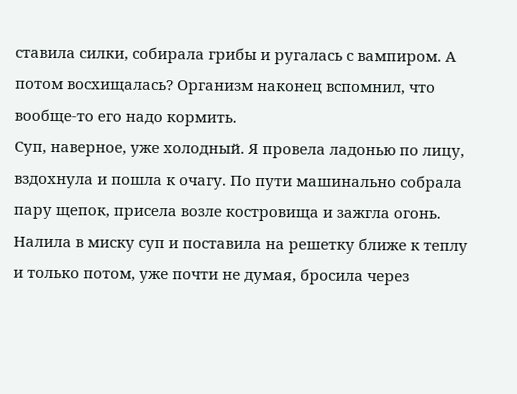ставила силки, собирала грибы и ругалась с вампиром. А потом восхищалась? Организм наконец вспомнил, что вообще-то его надо кормить.
Суп, наверное, уже холодный. Я провела ладонью по лицу, вздохнула и пошла к очагу. По пути машинально собрала пару щепок, присела возле костровища и зажгла огонь. Налила в миску суп и поставила на решетку ближе к теплу и только потом, уже почти не думая, бросила через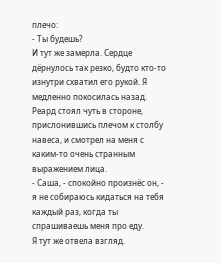плечо:
- Ты будешь?
И тут же замерла. Сердце дёрнулось так резко, будто кто-то изнутри схватил его рукой. Я медленно покосилась назад. Реард стоял чуть в стороне, прислонившись плечом к столбу навеса, и смотрел на меня с каким-то очень странным выражением лица.
- Саша, - спокойно произнёс он, - я не собираюсь кидаться на тебя каждый раз, когда ты спрашиваешь меня про еду.
Я тут же отвела взгляд.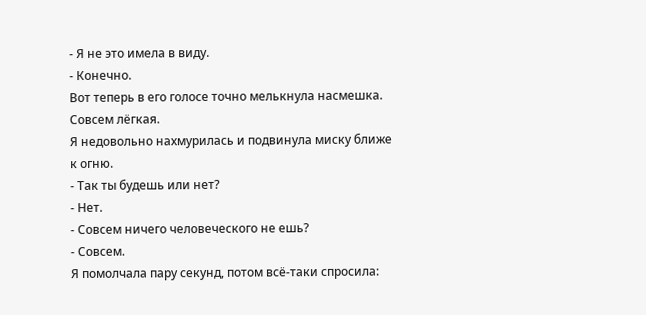- Я не это имела в виду.
- Конечно.
Вот теперь в его голосе точно мелькнула насмешка.
Совсем лёгкая.
Я недовольно нахмурилась и подвинула миску ближе к огню.
- Так ты будешь или нет?
- Нет.
- Совсем ничего человеческого не ешь?
- Совсем.
Я помолчала пару секунд, потом всё-таки спросила: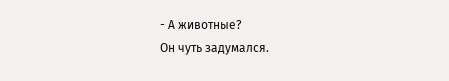- А животные?
Он чуть задумался.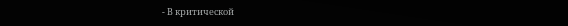- В критической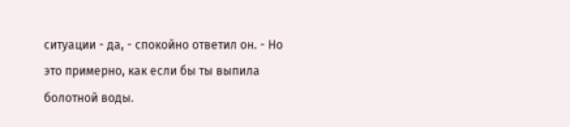ситуации - да, - спокойно ответил он. - Но это примерно, как если бы ты выпила болотной воды.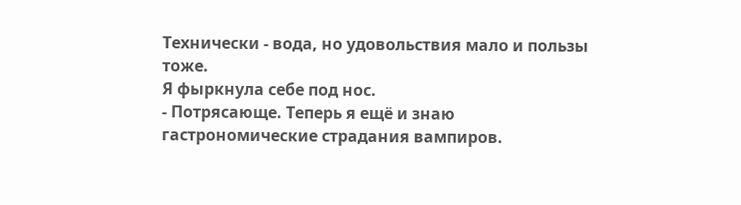Технически - вода, но удовольствия мало и пользы тоже.
Я фыркнула себе под нос.
- Потрясающе. Теперь я ещё и знаю гастрономические страдания вампиров.